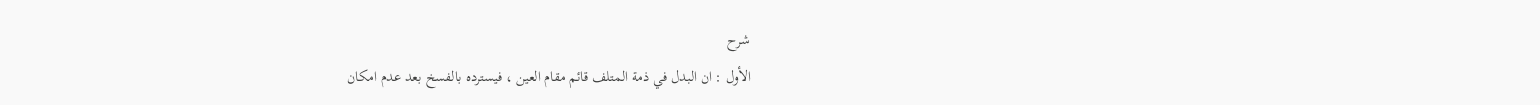شرح
الأول : ان البدل في ذمة المتلف قائم مقام العين ، فيسترده بالفسخ بعد عدم امكان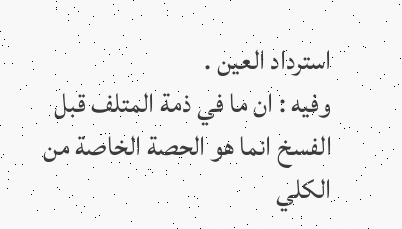استرداد العين .
وفيه : ان ما في ذمة المتلف قبل الفسخ انما هو الحصة الخاصة من الكلي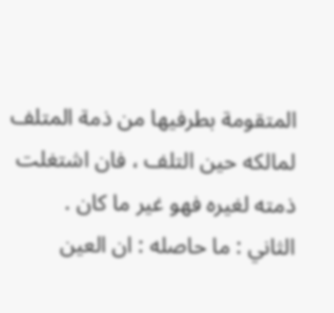المتقومة بطرفيها من ذمة المتلف لمالكه حين التلف ، فان اشتغلت ذمته لغيره فهو غير ما كان .
الثاني : ما حاصله : ان العين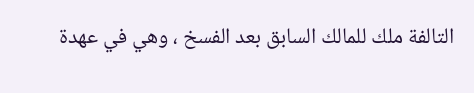التالفة ملك للمالك السابق بعد الفسخ ، وهي في عهدة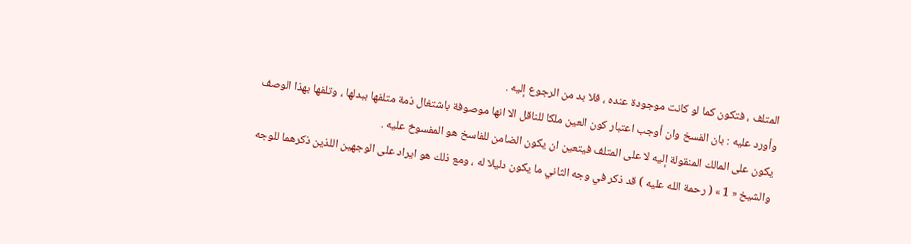المتلف ، فتكون كما لو كانت موجودة عنده ، فلا بد من الرجوع إليه .
وأورد عليه : بان الفسخ وان أوجب اعتبار كون العين ملكا للناقل الا انها موصوفة باشتغال ذمة متلفها ببدلها ، وتلفها بهذا الوصف يكون على المالك المنقولة إليه لا على المتلف فيتعين ان يكون الضامن للفاسخ هو المفسوخ عليه .
والشيخ « 1 » ( رحمة الله عليه ) قد ذكر في وجه الثاني ما يكون دليلا له ، ومع ذلك هو ايراد على الوجهين اللذين ذكرهما للوجه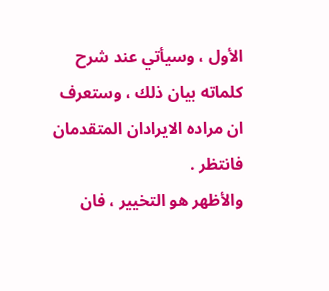الأول ، وسيأتي عند شرح كلماته بيان ذلك ، وستعرف ان مراده الايرادان المتقدمان فانتظر .
والأظهر هو التخيير ، فان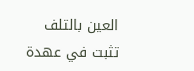العين بالتلف تثبت في عهدة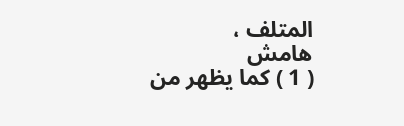المتلف ،
هامش
( 1 ) كما يظهر من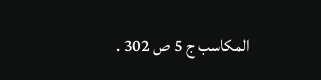المكاسب ج 5 ص 302 .